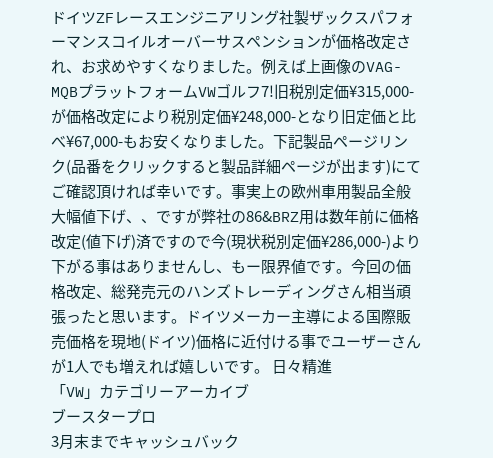ドイツZFレースエンジニアリング社製ザックスパフォーマンスコイルオーバーサスペンションが価格改定され、お求めやすくなりました。例えば上画像のVAG-MQBプラットフォームVWゴルフ7!旧税別定価¥315,000-が価格改定により税別定価¥248,000-となり旧定価と比べ¥67,000-もお安くなりました。下記製品ページリンク(品番をクリックすると製品詳細ページが出ます)にてご確認頂ければ幸いです。事実上の欧州車用製品全般大幅値下げ、、ですが弊社の86&BRZ用は数年前に価格改定(値下げ)済ですので今(現状税別定価¥286,000-)より下がる事はありませんし、もー限界値です。今回の価格改定、総発売元のハンズトレーディングさん相当頑張ったと思います。ドイツメーカー主導による国際販売価格を現地(ドイツ)価格に近付ける事でユーザーさんが1人でも増えれば嬉しいです。 日々精進
「VW」カテゴリーアーカイブ
ブースタープロ
3月末までキャッシュバック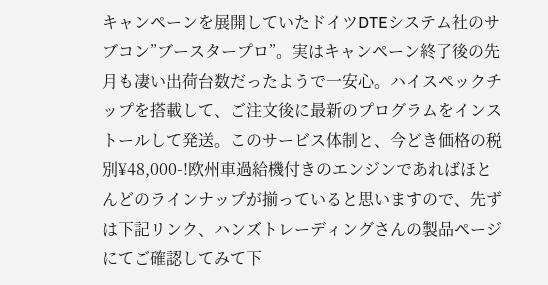キャンペーンを展開していたドイツDTEシステム社のサブコン”ブースタープロ”。実はキャンペーン終了後の先月も凄い出荷台数だったようで一安心。ハイスペックチップを搭載して、ご注文後に最新のプログラムをインストールして発送。このサービス体制と、今どき価格の税別¥48,000-!欧州車過給機付きのエンジンであればほとんどのラインナップが揃っていると思いますので、先ずは下記リンク、ハンズトレーディングさんの製品ページにてご確認してみて下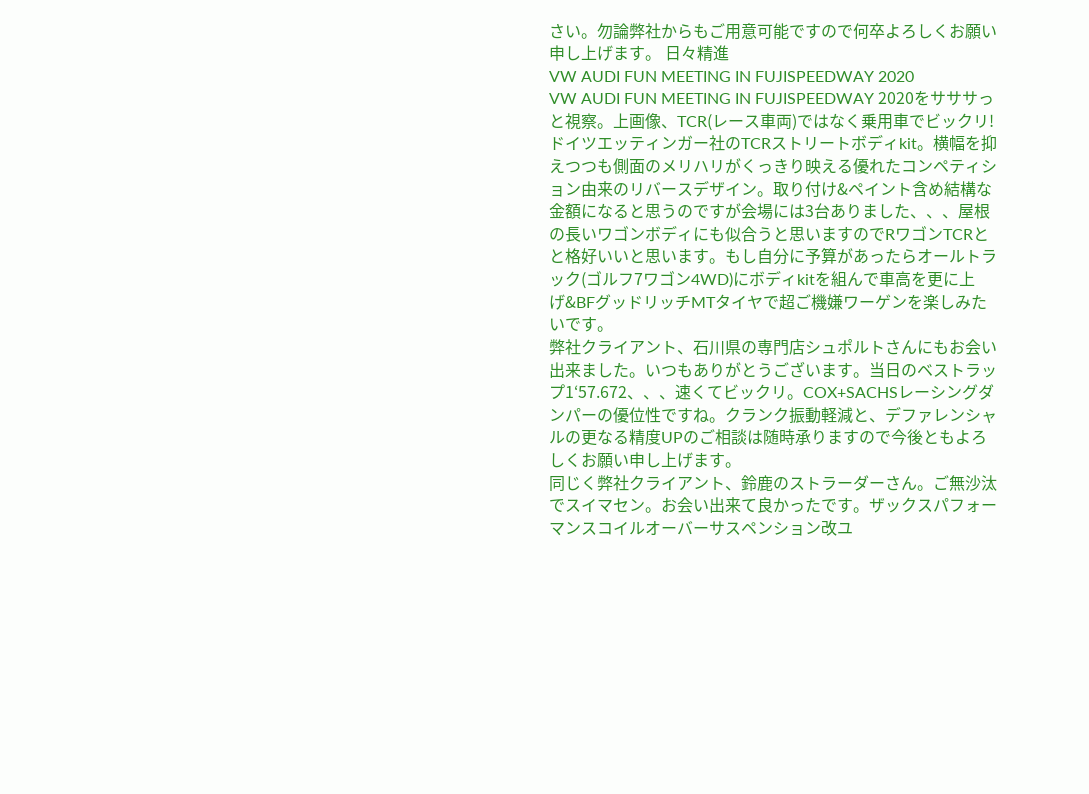さい。勿論弊社からもご用意可能ですので何卒よろしくお願い申し上げます。 日々精進
VW AUDI FUN MEETING IN FUJISPEEDWAY 2020
VW AUDI FUN MEETING IN FUJISPEEDWAY 2020をサササっと視察。上画像、TCR(レース車両)ではなく乗用車でビックリ!ドイツエッティンガー社のTCRストリートボディkit。横幅を抑えつつも側面のメリハリがくっきり映える優れたコンペティション由来のリバースデザイン。取り付け&ペイント含め結構な金額になると思うのですが会場には3台ありました、、、屋根の長いワゴンボディにも似合うと思いますのでRワゴンTCRとと格好いいと思います。もし自分に予算があったらオールトラック(ゴルフ7ワゴン4WD)にボディkitを組んで車高を更に上げ&BFグッドリッチMTタイヤで超ご機嫌ワーゲンを楽しみたいです。
弊社クライアント、石川県の専門店シュポルトさんにもお会い出来ました。いつもありがとうございます。当日のベストラップ1‘57.672、、、速くてビックリ。COX+SACHSレーシングダンパーの優位性ですね。クランク振動軽減と、デファレンシャルの更なる精度UPのご相談は随時承りますので今後ともよろしくお願い申し上げます。
同じく弊社クライアント、鈴鹿のストラーダーさん。ご無沙汰でスイマセン。お会い出来て良かったです。ザックスパフォーマンスコイルオーバーサスペンション改ユ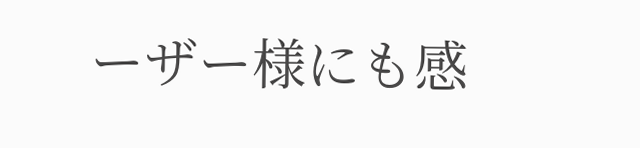ーザー様にも感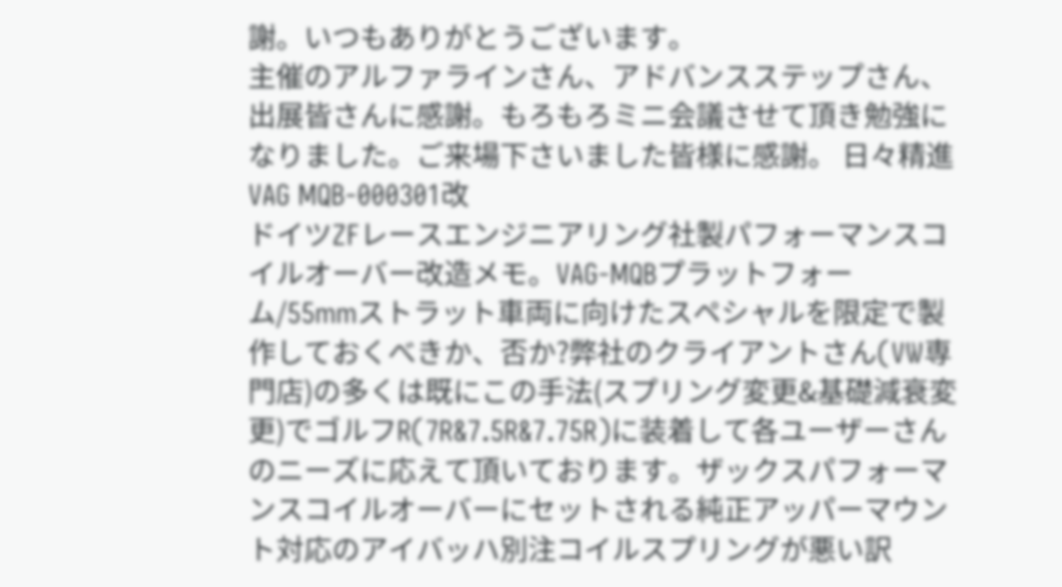謝。いつもありがとうございます。
主催のアルファラインさん、アドバンスステップさん、出展皆さんに感謝。もろもろミニ会議させて頂き勉強になりました。ご来場下さいました皆様に感謝。 日々精進
VAG MQB-000301改
ドイツZFレースエンジニアリング社製パフォーマンスコイルオーバー改造メモ。VAG-MQBプラットフォーム/55mmストラット車両に向けたスペシャルを限定で製作しておくべきか、否か?弊社のクライアントさん(VW専門店)の多くは既にこの手法(スプリング変更&基礎減衰変更)でゴルフR(7R&7.5R&7.75R)に装着して各ユーザーさんのニーズに応えて頂いております。ザックスパフォーマンスコイルオーバーにセットされる純正アッパーマウント対応のアイバッハ別注コイルスプリングが悪い訳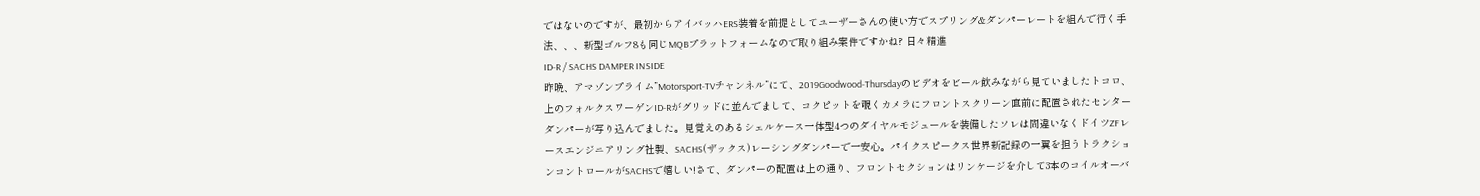ではないのですが、最初からアイバッハERS装着を前提としてユーザーさんの使い方でスプリング&ダンパーレートを組んで行く手法、、、新型ゴルフ8も同じMQBプラットフォームなので取り組み案件ですかね? 日々精進
ID-R / SACHS DAMPER INSIDE
昨晩、アマゾンプライム”Motorsport-TVチャンネル”にて、2019Goodwood-Thursdayのビデオをビール飲みながら見ていましたトコロ、上のフォルクスワーゲンID-Rがグリッドに並んでまして、コクピットを覗くカメラにフロントスクリーン直前に配置されたセンターダンパーが写り込んでました。見覚えのあるシェルケース一体型4つのダイヤルモジュールを装備したソレは間違いなくドイツZFレースエンジニアリング社製、SACHS(ザックス)レーシングダンパーで一安心。パイクスピークス世界新記録の一翼を担うトラクションコントロールがSACHSで嬉しい!さて、ダンパーの配置は上の通り、フロントセクションはリンケージを介して3本のコイルオーバ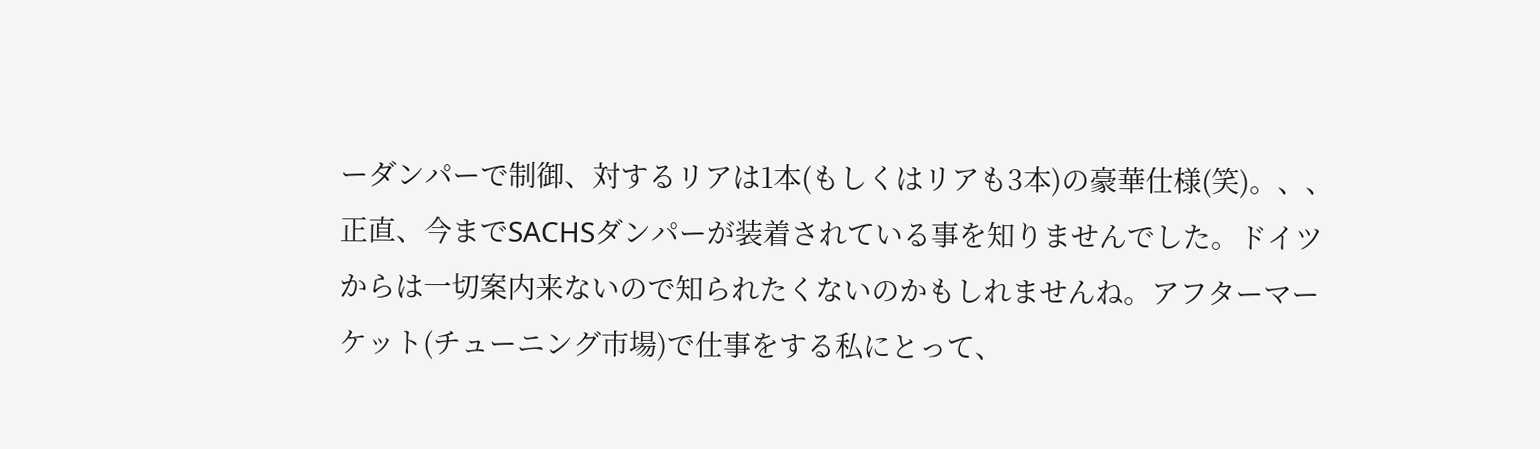ーダンパーで制御、対するリアは1本(もしくはリアも3本)の豪華仕様(笑)。、、正直、今までSACHSダンパーが装着されている事を知りませんでした。ドイツからは一切案内来ないので知られたくないのかもしれませんね。アフターマーケット(チューニング市場)で仕事をする私にとって、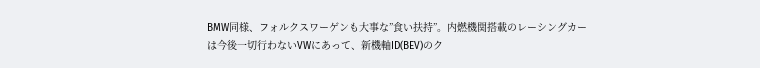BMW同様、フォルクスワーゲンも大事な”食い扶持”。内燃機関搭載のレーシングカーは今後一切行わないVWにあって、新機軸ID(BEV)のク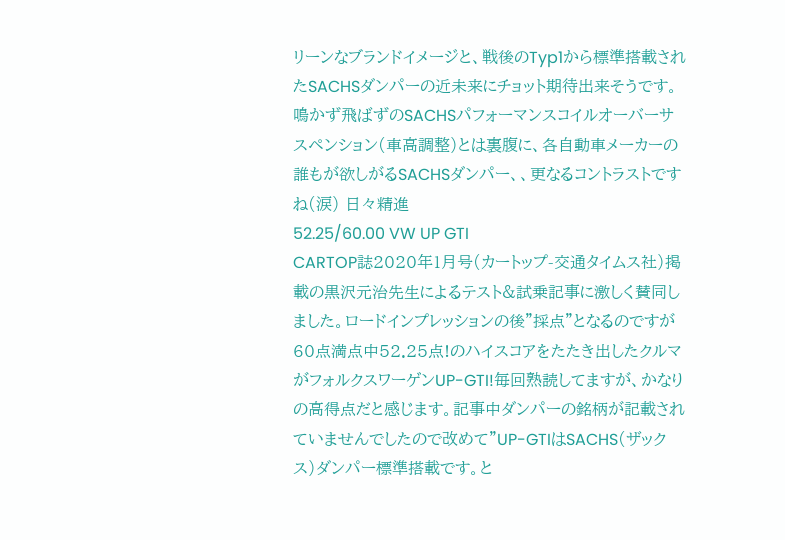リーンなブランドイメージと、戦後のTyp1から標準搭載されたSACHSダンパーの近未来にチョット期待出来そうです。鳴かず飛ばずのSACHSパフォーマンスコイルオーバーサスペンション(車高調整)とは裏腹に、各自動車メーカーの誰もが欲しがるSACHSダンパー、、更なるコントラストですね(涙) 日々精進
52.25/60.00 VW UP GTI
CARTOP誌2020年1月号(カートップ-交通タイムス社)掲載の黒沢元治先生によるテスト&試乗記事に激しく賛同しました。ロードインプレッションの後”採点”となるのですが60点満点中52.25点!のハイスコアをたたき出したクルマがフォルクスワーゲンUP-GTI!毎回熟読してますが、かなりの高得点だと感じます。記事中ダンパーの銘柄が記載されていませんでしたので改めて”UP-GTIはSACHS(ザックス)ダンパー標準搭載です。と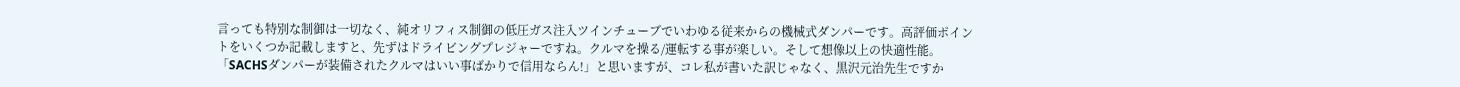言っても特別な制御は一切なく、純オリフィス制御の低圧ガス注入ツインチューブでいわゆる従来からの機械式ダンパーです。高評価ポイントをいくつか記載しますと、先ずはドライビングプレジャーですね。クルマを操る/運転する事が楽しい。そして想像以上の快適性能。「SACHSダンパーが装備されたクルマはいい事ばかりで信用ならん!」と思いますが、コレ私が書いた訳じゃなく、黒沢元治先生ですか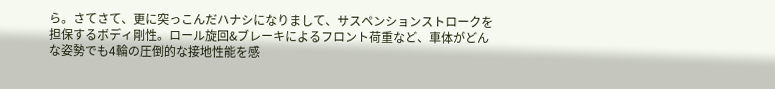ら。さてさて、更に突っこんだハナシになりまして、サスペンションストロークを担保するボディ剛性。ロール旋回&ブレーキによるフロント荷重など、車体がどんな姿勢でも4輪の圧倒的な接地性能を感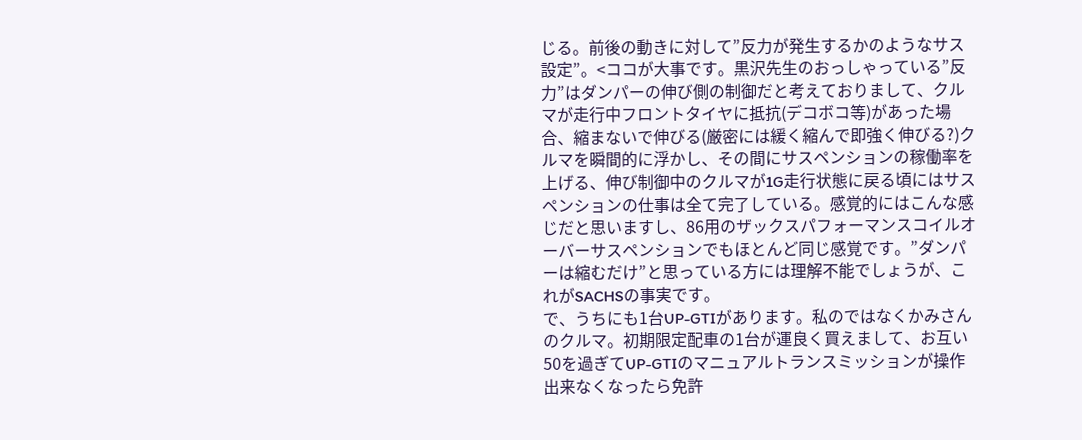じる。前後の動きに対して”反力が発生するかのようなサス設定”。<ココが大事です。黒沢先生のおっしゃっている”反力”はダンパーの伸び側の制御だと考えておりまして、クルマが走行中フロントタイヤに抵抗(デコボコ等)があった場合、縮まないで伸びる(厳密には緩く縮んで即強く伸びる?)クルマを瞬間的に浮かし、その間にサスペンションの稼働率を上げる、伸び制御中のクルマが1G走行状態に戻る頃にはサスペンションの仕事は全て完了している。感覚的にはこんな感じだと思いますし、86用のザックスパフォーマンスコイルオーバーサスペンションでもほとんど同じ感覚です。”ダンパーは縮むだけ”と思っている方には理解不能でしょうが、これがSACHSの事実です。
で、うちにも1台UP-GTIがあります。私のではなくかみさんのクルマ。初期限定配車の1台が運良く買えまして、お互い50を過ぎてUP-GTIのマニュアルトランスミッションが操作出来なくなったら免許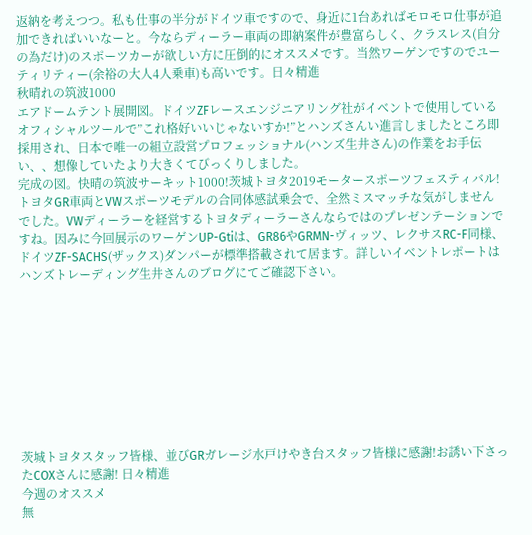返納を考えつつ。私も仕事の半分がドイツ車ですので、身近に1台あればモロモロ仕事が追加できればいいなーと。今ならディーラー車両の即納案件が豊富らしく、クラスレス(自分の為だけ)のスポーツカーが欲しい方に圧倒的にオススメです。当然ワーゲンですのでユーティリティー(余裕の大人4人乗車)も高いです。日々精進
秋晴れの筑波1000
エアドームテント展開図。ドイツZFレースエンジニアリング社がイベントで使用しているオフィシャルツールで”これ格好いいじゃないすか!”とハンズさんい進言しましたところ即採用され、日本で唯一の組立設営プロフェッショナル(ハンズ生井さん)の作業をお手伝い、、想像していたより大きくてびっくりしました。
完成の図。快晴の筑波サーキット1000!茨城トヨタ2019モータースポーツフェスティバル!トヨタGR車両とVWスポーツモデルの合同体感試乗会で、全然ミスマッチな気がしませんでした。VWディーラーを経営するトヨタディーラーさんならではのプレゼンテーションですね。因みに今回展示のワーゲンUP-Gtiは、GR86やGRMN-ヴィッツ、レクサスRC-F同様、ドイツZF-SACHS(ザックス)ダンパーが標準搭載されて居ます。詳しいイベントレポートはハンズトレーディング生井さんのブログにてご確認下さい。









茨城トヨタスタッフ皆様、並びGRガレージ水戸けやき台スタッフ皆様に感謝!お誘い下さったCOXさんに感謝! 日々精進
今週のオススメ
無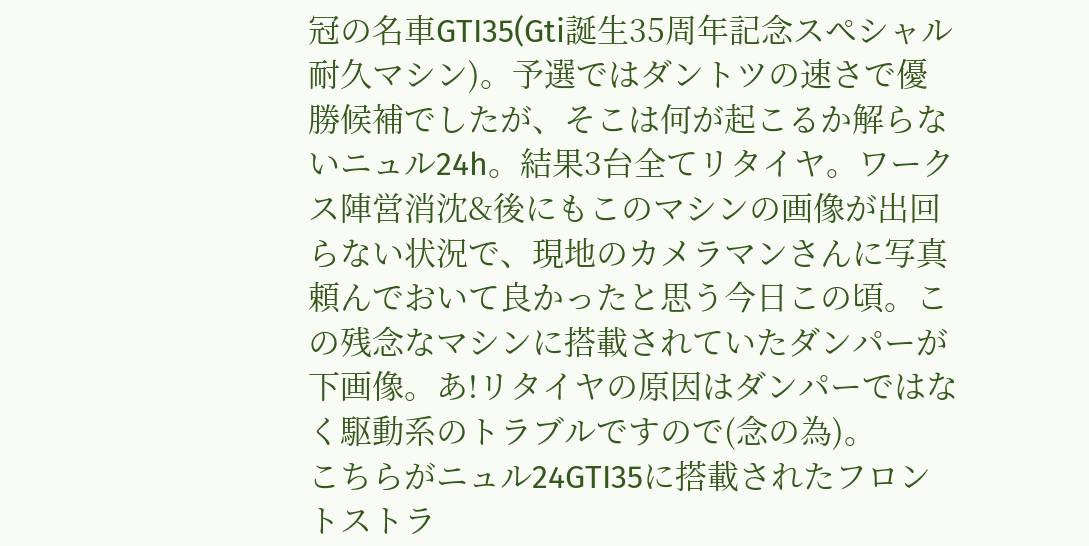冠の名車GTI35(Gti誕生35周年記念スペシャル耐久マシン)。予選ではダントツの速さで優勝候補でしたが、そこは何が起こるか解らないニュル24h。結果3台全てリタイヤ。ワークス陣営消沈&後にもこのマシンの画像が出回らない状況で、現地のカメラマンさんに写真頼んでおいて良かったと思う今日この頃。この残念なマシンに搭載されていたダンパーが下画像。あ!リタイヤの原因はダンパーではなく駆動系のトラブルですので(念の為)。
こちらがニュル24GTI35に搭載されたフロントストラ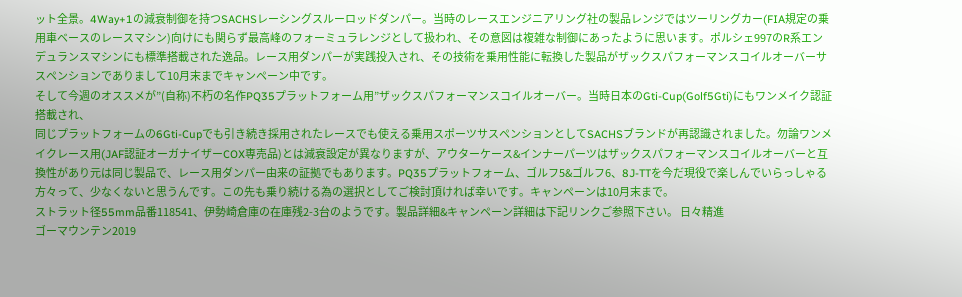ット全景。4Way+1の減衰制御を持つSACHSレーシングスルーロッドダンパー。当時のレースエンジニアリング社の製品レンジではツーリングカー(FIA規定の乗用車ベースのレースマシン)向けにも関らず最高峰のフォーミュラレンジとして扱われ、その意図は複雑な制御にあったように思います。ポルシェ997のR系エンデュランスマシンにも標準搭載された逸品。レース用ダンパーが実践投入され、その技術を乗用性能に転換した製品がザックスパフォーマンスコイルオーバーサスペンションでありまして10月末までキャンペーン中です。
そして今週のオススメが”(自称)不朽の名作PQ35プラットフォーム用”ザックスパフォーマンスコイルオーバー。当時日本のGti-Cup(Golf5Gti)にもワンメイク認証搭載され、
同じプラットフォームの6Gti-Cupでも引き続き採用されたレースでも使える乗用スポーツサスペンションとしてSACHSブランドが再認識されました。勿論ワンメイクレース用(JAF認証オーガナイザーCOX専売品)とは減衰設定が異なりますが、アウターケース&インナーパーツはザックスパフォーマンスコイルオーバーと互換性があり元は同じ製品で、レース用ダンパー由来の証拠でもあります。PQ35プラットフォーム、ゴルフ5&ゴルフ6、8J-TTを今だ現役で楽しんでいらっしゃる方々って、少なくないと思うんです。この先も乗り続ける為の選択としてご検討頂ければ幸いです。キャンペーンは10月末まで。
ストラット径55mm品番118541、伊勢崎倉庫の在庫残2-3台のようです。製品詳細&キャンペーン詳細は下記リンクご参照下さい。 日々精進
ゴーマウンテン2019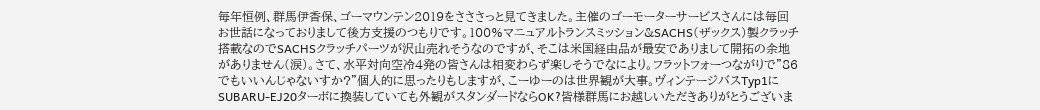毎年恒例、群馬伊香保、ゴーマウンテン2019をさささっと見てきました。主催のゴーモーターサービスさんには毎回お世話になっておりまして後方支援のつもりです。100%マニュアルトランスミッション&SACHS(ザックス)製クラッチ搭載なのでSACHSクラッチパーツが沢山売れそうなのですが、そこは米国経由品が最安でありまして開拓の余地がありません(涙)。さて、水平対向空冷4発の皆さんは相変わらず楽しそうでなにより。フラットフォーつながりで”86でもいいんじゃないすか?”個人的に思ったりもしますが、こーゆーのは世界観が大事。ヴィンテージバスTyp1にSUBARU-EJ20ターボに換装していても外観がスタンダードならOK?皆様群馬にお越しいただきありがとうございま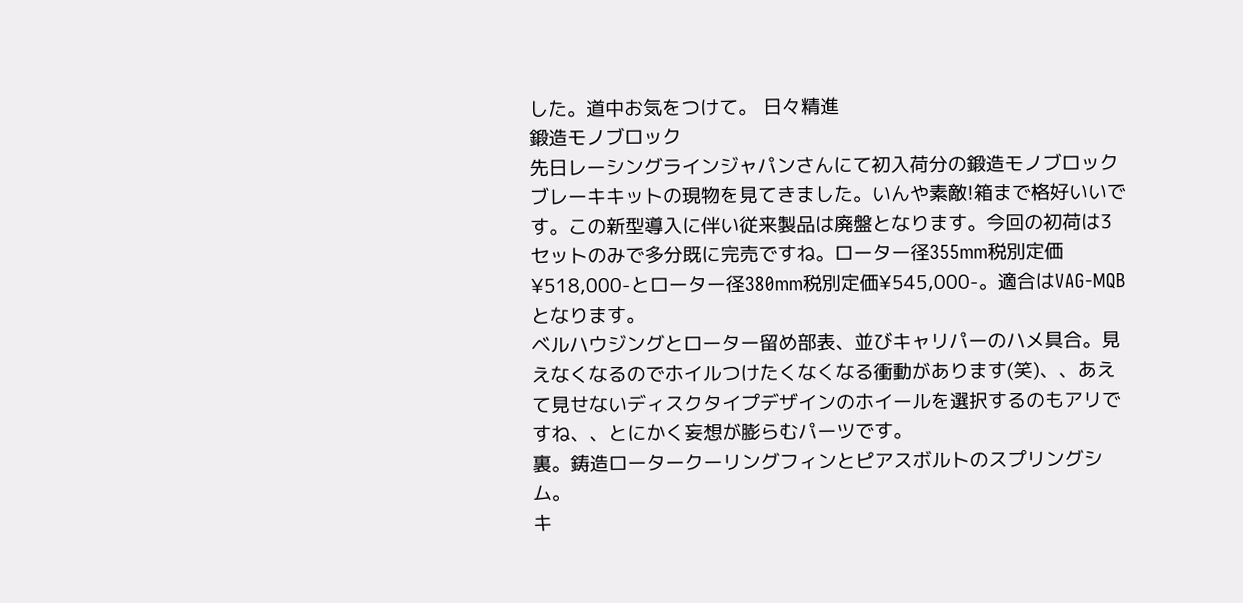した。道中お気をつけて。 日々精進
鍛造モノブロック
先日レーシングラインジャパンさんにて初入荷分の鍛造モノブロックブレーキキットの現物を見てきました。いんや素敵!箱まで格好いいです。この新型導入に伴い従来製品は廃盤となります。今回の初荷は3セットのみで多分既に完売ですね。ローター径355mm税別定価¥518,000-とローター径380mm税別定価¥545,000-。適合はVAG-MQBとなります。
ベルハウジングとローター留め部表、並びキャリパーのハメ具合。見えなくなるのでホイルつけたくなくなる衝動があります(笑)、、あえて見せないディスクタイプデザインのホイールを選択するのもアリですね、、とにかく妄想が膨らむパーツです。
裏。鋳造ロータークーリングフィンとピアスボルトのスプリングシム。
キ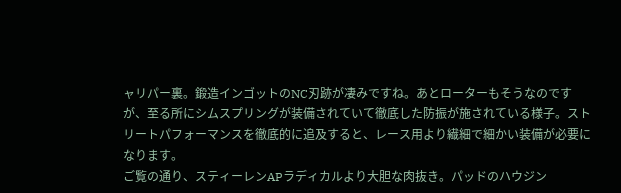ャリパー裏。鍛造インゴットのNC刃跡が凄みですね。あとローターもそうなのですが、至る所にシムスプリングが装備されていて徹底した防振が施されている様子。ストリートパフォーマンスを徹底的に追及すると、レース用より繊細で細かい装備が必要になります。
ご覧の通り、スティーレンAPラディカルより大胆な肉抜き。パッドのハウジン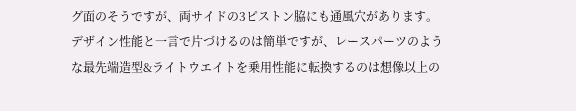グ面のそうですが、両サイドの3ピストン脇にも通風穴があります。デザイン性能と一言で片づけるのは簡単ですが、レースパーツのような最先端造型&ライトウエイトを乗用性能に転換するのは想像以上の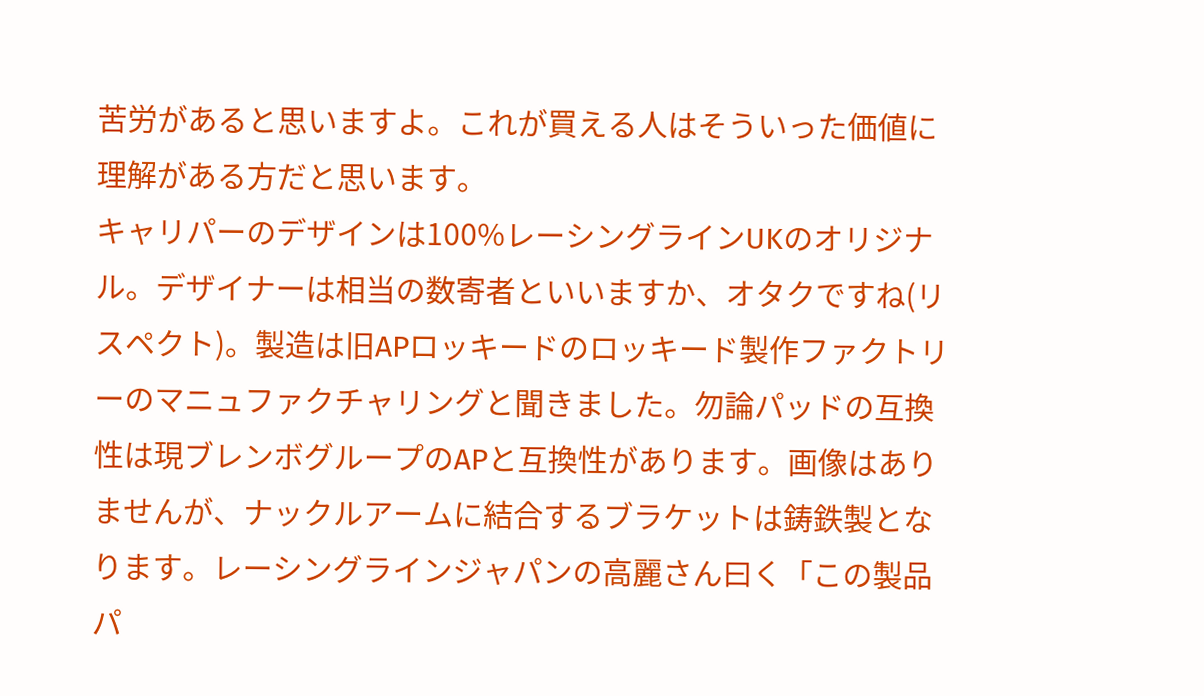苦労があると思いますよ。これが買える人はそういった価値に理解がある方だと思います。
キャリパーのデザインは100%レーシングラインUKのオリジナル。デザイナーは相当の数寄者といいますか、オタクですね(リスペクト)。製造は旧APロッキードのロッキード製作ファクトリーのマニュファクチャリングと聞きました。勿論パッドの互換性は現ブレンボグループのAPと互換性があります。画像はありませんが、ナックルアームに結合するブラケットは鋳鉄製となります。レーシングラインジャパンの高麗さん曰く「この製品パ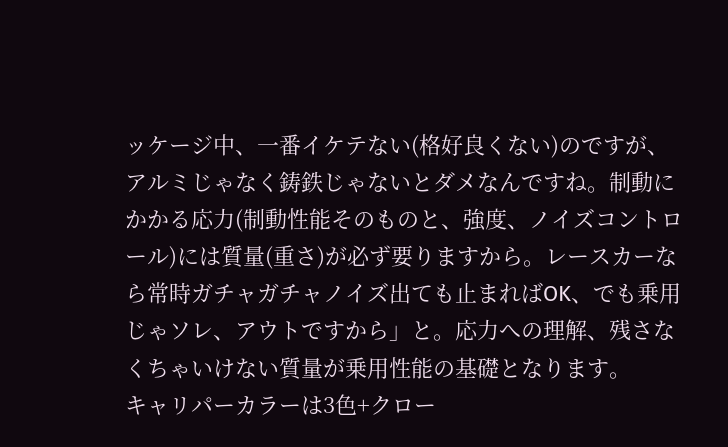ッケージ中、一番イケテない(格好良くない)のですが、アルミじゃなく鋳鉄じゃないとダメなんですね。制動にかかる応力(制動性能そのものと、強度、ノイズコントロール)には質量(重さ)が必ず要りますから。レースカーなら常時ガチャガチャノイズ出ても止まればOK、でも乗用じゃソレ、アウトですから」と。応力への理解、残さなくちゃいけない質量が乗用性能の基礎となります。
キャリパーカラーは3色+クロー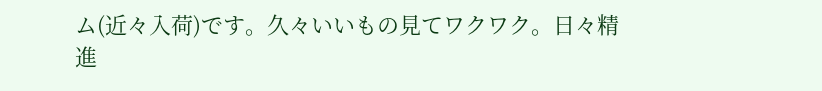ム(近々入荷)です。久々いいもの見てワクワク。日々精進